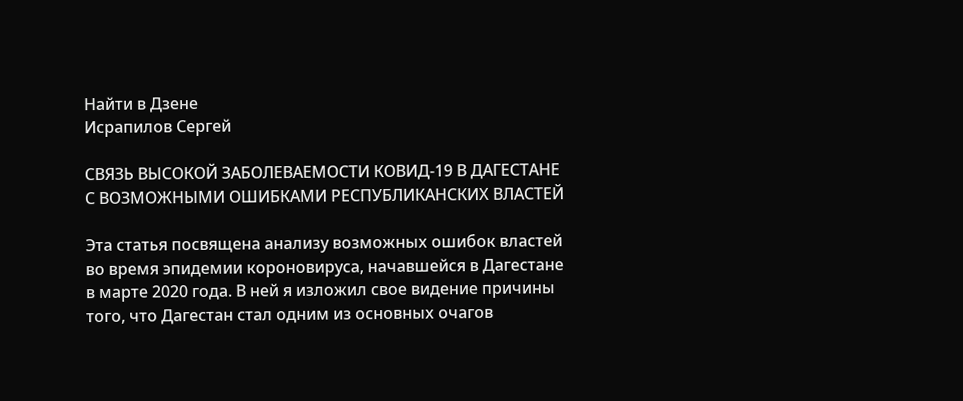Найти в Дзене
Исрапилов Сергей

СВЯЗЬ ВЫСОКОЙ ЗАБОЛЕВАЕМОСТИ КОВИД-19 В ДАГЕСТАНЕ С ВОЗМОЖНЫМИ ОШИБКАМИ РЕСПУБЛИКАНСКИХ ВЛАСТЕЙ

Эта статья посвящена анализу возможных ошибок властей во время эпидемии короновируса, начавшейся в Дагестане в марте 2020 года. В ней я изложил свое видение причины того, что Дагестан стал одним из основных очагов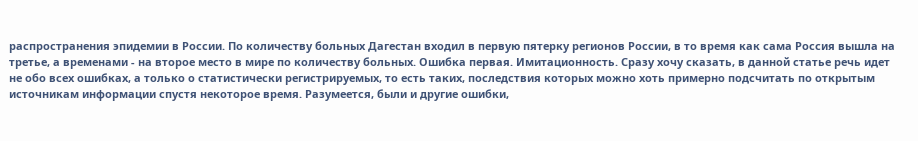распространения эпидемии в России. По количеству больных Дагестан входил в первую пятерку регионов России, в то время как сама Россия вышла на третье, а временами - на второе место в мире по количеству больных. Ошибка первая. Имитационность. Сразу хочу сказать, в данной статье речь идет не обо всех ошибках, а только о статистически регистрируемых, то есть таких, последствия которых можно хоть примерно подсчитать по открытым источникам информации спустя некоторое время. Разумеется, были и другие ошибки,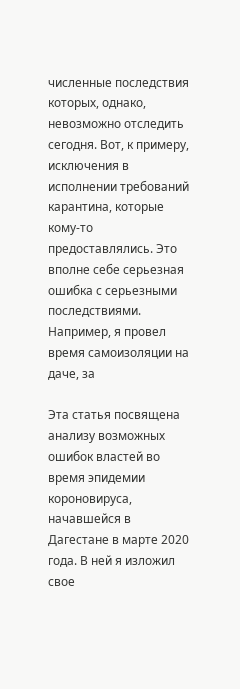численные последствия которых, однако, невозможно отследить сегодня. Вот, к примеру, исключения в исполнении требований карантина, которые кому-то предоставлялись. Это вполне себе серьезная ошибка с серьезными последствиями. Например, я провел время самоизоляции на даче, за

Эта статья посвящена анализу возможных ошибок властей во время эпидемии короновируса, начавшейся в Дагестане в марте 2020 года. В ней я изложил свое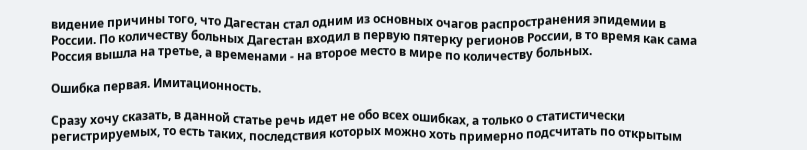видение причины того, что Дагестан стал одним из основных очагов распространения эпидемии в России. По количеству больных Дагестан входил в первую пятерку регионов России, в то время как сама Россия вышла на третье, а временами - на второе место в мире по количеству больных.

Ошибка первая. Имитационность.

Сразу хочу сказать, в данной статье речь идет не обо всех ошибках, а только о статистически регистрируемых, то есть таких, последствия которых можно хоть примерно подсчитать по открытым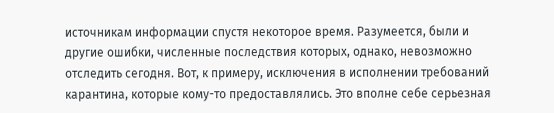источникам информации спустя некоторое время. Разумеется, были и другие ошибки, численные последствия которых, однако, невозможно отследить сегодня. Вот, к примеру, исключения в исполнении требований карантина, которые кому-то предоставлялись. Это вполне себе серьезная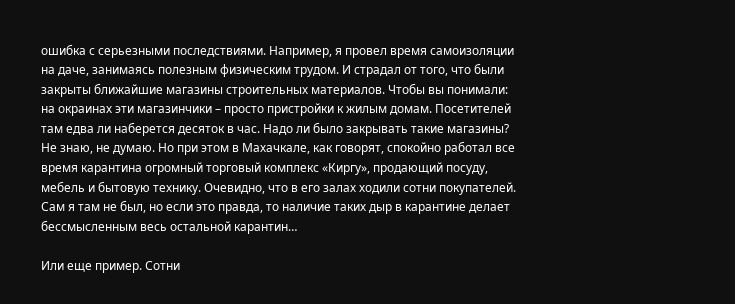ошибка с серьезными последствиями. Например, я провел время самоизоляции на даче, занимаясь полезным физическим трудом. И страдал от того, что были закрыты ближайшие магазины строительных материалов. Чтобы вы понимали: на окраинах эти магазинчики – просто пристройки к жилым домам. Посетителей там едва ли наберется десяток в час. Надо ли было закрывать такие магазины? Не знаю, не думаю. Но при этом в Махачкале, как говорят, спокойно работал все время карантина огромный торговый комплекс «Киргу», продающий посуду, мебель и бытовую технику. Очевидно, что в его залах ходили сотни покупателей. Сам я там не был, но если это правда, то наличие таких дыр в карантине делает бессмысленным весь остальной карантин…

Или еще пример. Сотни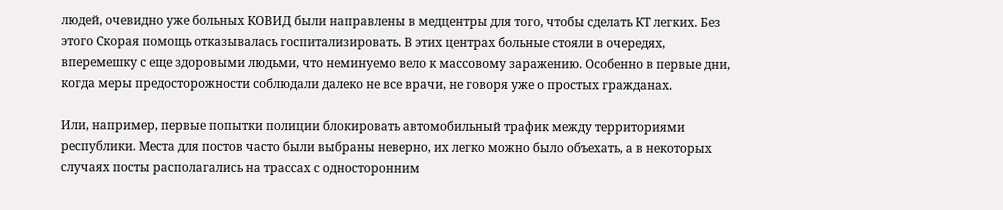людей, очевидно уже больных КОВИД были направлены в медцентры для того, чтобы сделать КТ легких. Без этого Скорая помощь отказывалась госпитализировать. В этих центрах больные стояли в очередях, вперемешку с еще здоровыми людьми, что неминуемо вело к массовому заражению. Особенно в первые дни, когда меры предосторожности соблюдали далеко не все врачи, не говоря уже о простых гражданах.

Или, например, первые попытки полиции блокировать автомобильный трафик между территориями республики. Места для постов часто были выбраны неверно, их легко можно было объехать, а в некоторых случаях посты располагались на трассах с односторонним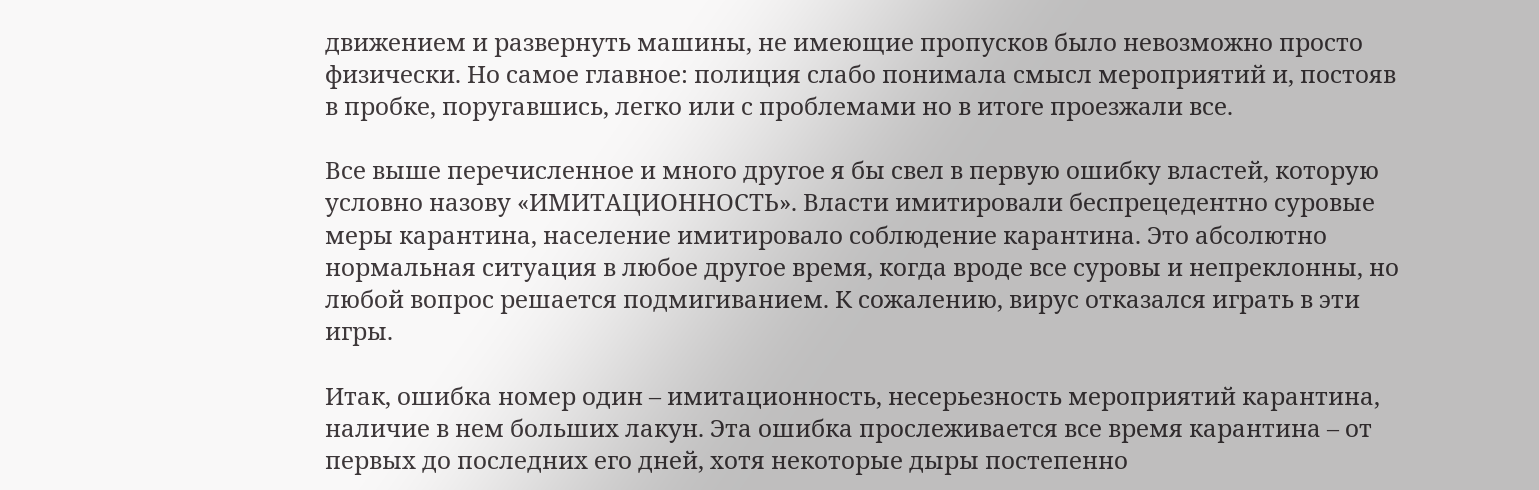движением и развернуть машины, не имеющие пропусков было невозможно просто физически. Но самое главное: полиция слабо понимала смысл мероприятий и, постояв в пробке, поругавшись, легко или с проблемами но в итоге проезжали все.

Все выше перечисленное и много другое я бы свел в первую ошибку властей, которую условно назову «ИМИТАЦИОННОСТЬ». Власти имитировали беспрецедентно суровые меры карантина, население имитировало соблюдение карантина. Это абсолютно нормальная ситуация в любое другое время, когда вроде все суровы и непреклонны, но любой вопрос решается подмигиванием. К сожалению, вирус отказался играть в эти игры.

Итак, ошибка номер один – имитационность, несерьезность мероприятий карантина, наличие в нем больших лакун. Эта ошибка прослеживается все время карантина – от первых до последних его дней, хотя некоторые дыры постепенно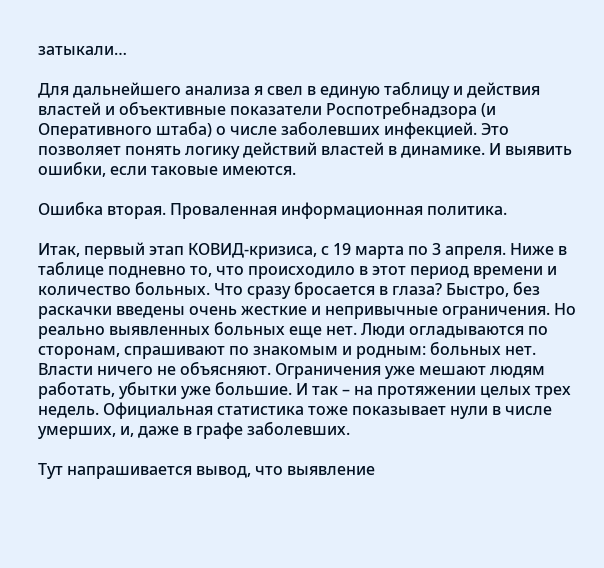затыкали…

Для дальнейшего анализа я свел в единую таблицу и действия властей и объективные показатели Роспотребнадзора (и Оперативного штаба) о числе заболевших инфекцией. Это позволяет понять логику действий властей в динамике. И выявить ошибки, если таковые имеются.

Ошибка вторая. Проваленная информационная политика.

Итак, первый этап КОВИД-кризиса, с 19 марта по 3 апреля. Ниже в таблице подневно то, что происходило в этот период времени и количество больных. Что сразу бросается в глаза? Быстро, без раскачки введены очень жесткие и непривычные ограничения. Но реально выявленных больных еще нет. Люди огладываются по сторонам, спрашивают по знакомым и родным: больных нет. Власти ничего не объясняют. Ограничения уже мешают людям работать, убытки уже большие. И так – на протяжении целых трех недель. Официальная статистика тоже показывает нули в числе умерших, и, даже в графе заболевших.

Тут напрашивается вывод, что выявление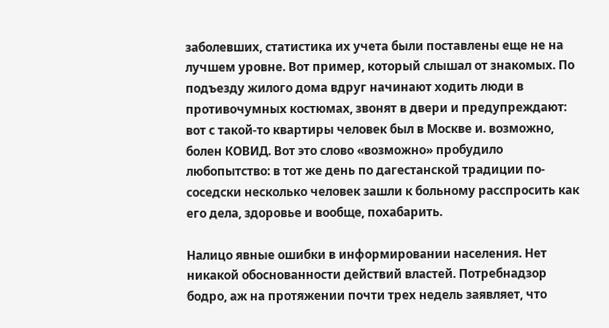заболевших, статистика их учета были поставлены еще не на лучшем уровне. Вот пример, который слышал от знакомых. По подъезду жилого дома вдруг начинают ходить люди в противочумных костюмах, звонят в двери и предупреждают: вот с такой-то квартиры человек был в Москве и. возможно, болен КОВИД. Вот это слово «возможно» пробудило любопытство: в тот же день по дагестанской традиции по-соседски несколько человек зашли к больному расспросить как его дела, здоровье и вообще, похабарить.

Налицо явные ошибки в информировании населения. Нет никакой обоснованности действий властей. Потребнадзор бодро, аж на протяжении почти трех недель заявляет, что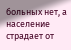больных нет, а население страдает от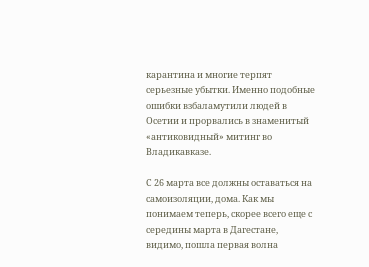карантина и многие терпят серьезные убытки. Именно подобные ошибки взбаламутили людей в Осетии и прорвались в знаменитый «антиковидный» митинг во Владикавказе.

С 26 марта все должны оставаться на самоизоляции, дома. Как мы понимаем теперь, скорее всего еще с середины марта в Дагестане, видимо, пошла первая волна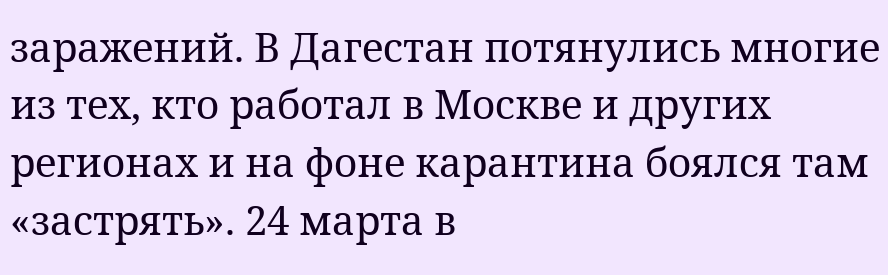заражений. В Дагестан потянулись многие из тех, кто работал в Москве и других регионах и на фоне карантина боялся там «застрять». 24 марта в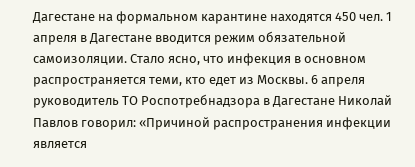Дагестане на формальном карантине находятся 450 чел. 1 апреля в Дагестане вводится режим обязательной самоизоляции. Стало ясно, что инфекция в основном распространяется теми, кто едет из Москвы. 6 апреля руководитель ТО Роспотребнадзора в Дагестане Николай Павлов говорил: «Причиной распространения инфекции является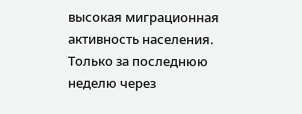высокая миграционная активность населения. Только за последнюю неделю через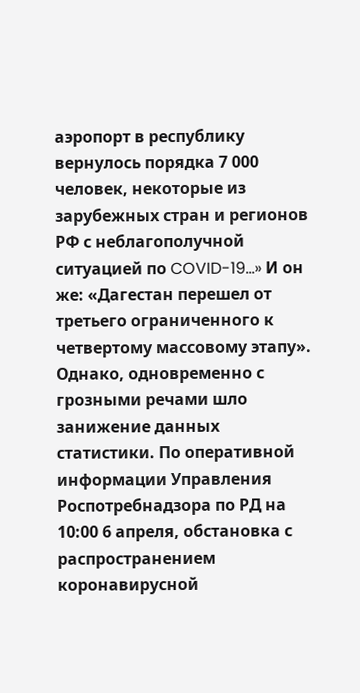аэропорт в республику вернулось порядка 7 000 человек, некоторые из зарубежных стран и регионов РФ с неблагополучной ситуацией по COVID-19…» И он же: «Дагестан перешел от третьего ограниченного к четвертому массовому этапу». Однако, одновременно с грозными речами шло занижение данных статистики. По оперативной информации Управления Роспотребнадзора по РД на 10:00 6 апреля, обстановка с распространением коронавирусной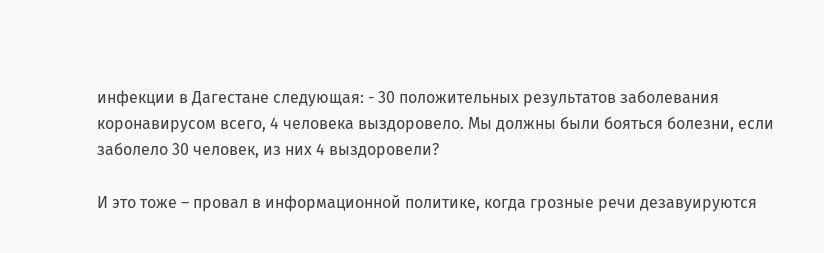инфекции в Дагестане следующая: - 30 положительных результатов заболевания коронавирусом всего, 4 человека выздоровело. Мы должны были бояться болезни, если заболело 30 человек, из них 4 выздоровели?

И это тоже – провал в информационной политике, когда грозные речи дезавуируются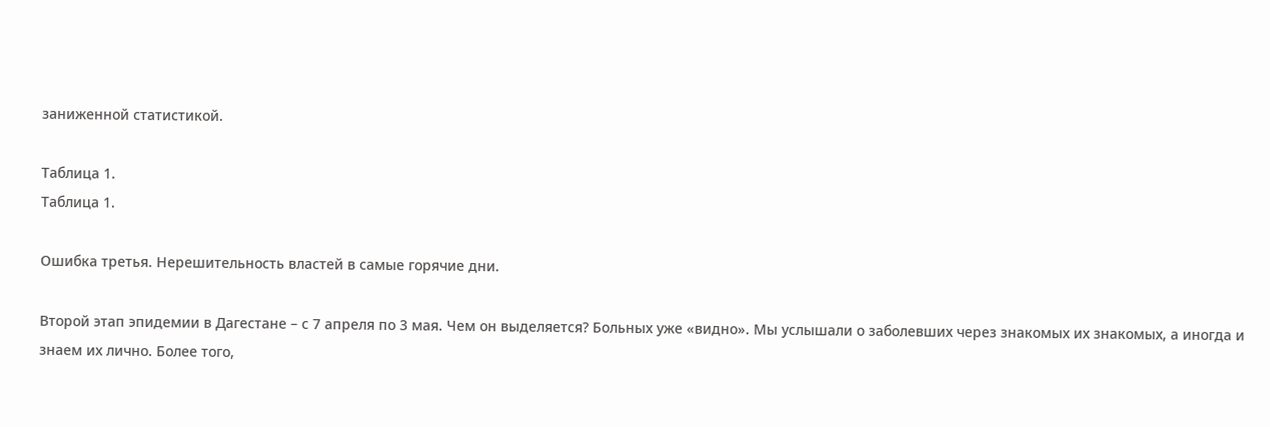заниженной статистикой.

Таблица 1.
Таблица 1.

Ошибка третья. Нерешительность властей в самые горячие дни.

Второй этап эпидемии в Дагестане – с 7 апреля по 3 мая. Чем он выделяется? Больных уже «видно». Мы услышали о заболевших через знакомых их знакомых, а иногда и знаем их лично. Более того,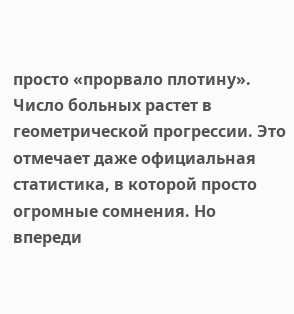просто «прорвало плотину». Число больных растет в геометрической прогрессии. Это отмечает даже официальная статистика, в которой просто огромные сомнения. Но впереди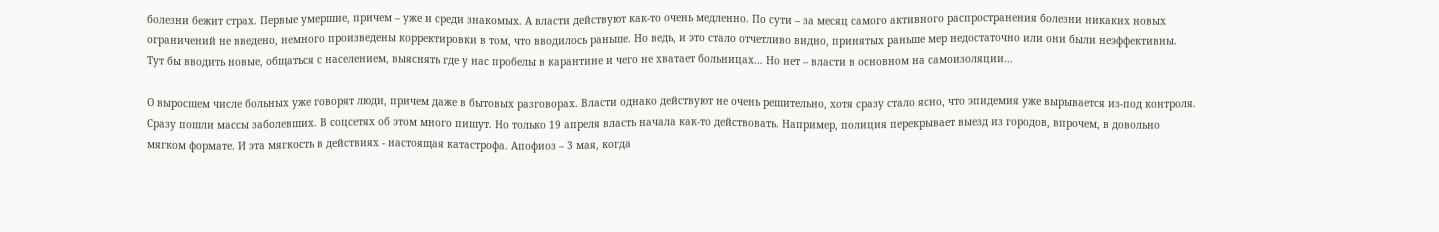болезни бежит страх. Первые умершие, причем – уже и среди знакомых. А власти действуют как-то очень медленно. По сути – за месяц самого активного распространения болезни никаких новых ограничений не введено, немного произведены корректировки в том, что вводилось раньше. Но ведь, и это стало отчетливо видно, принятых раньше мер недостаточно или они были неэффективны. Тут бы вводить новые, общаться с населением, выяснять где у нас пробелы в карантине и чего не хватает больницах… Но нет – власти в основном на самоизоляции…

О выросшем числе больных уже говорят люди, причем даже в бытовых разговорах. Власти однако действуют не очень решительно, хотя сразу стало ясно, что эпидемия уже вырывается из-под контроля. Сразу пошли массы заболевших. В соцсетях об этом много пишут. Но только 19 апреля власть начала как-то действовать. Например, полиция перекрывает выезд из городов, впрочем, в довольно мягком формате. И эта мягкость в действиях - настоящая катастрофа. Апофиоз – 3 мая, когда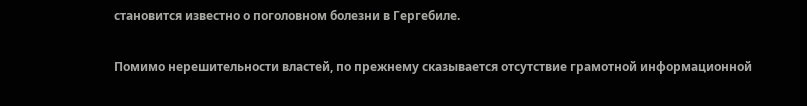становится известно о поголовном болезни в Гергебиле.

Помимо нерешительности властей, по прежнему сказывается отсутствие грамотной информационной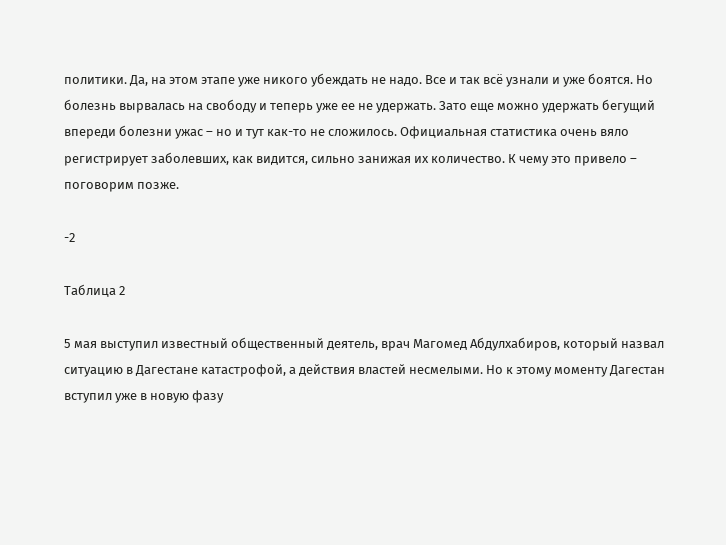политики. Да, на этом этапе уже никого убеждать не надо. Все и так всё узнали и уже боятся. Но болезнь вырвалась на свободу и теперь уже ее не удержать. Зато еще можно удержать бегущий впереди болезни ужас – но и тут как-то не сложилось. Официальная статистика очень вяло регистрирует заболевших, как видится, сильно занижая их количество. К чему это привело – поговорим позже.

-2

Таблица 2

5 мая выступил известный общественный деятель, врач Магомед Абдулхабиров, который назвал ситуацию в Дагестане катастрофой, а действия властей несмелыми. Но к этому моменту Дагестан вступил уже в новую фазу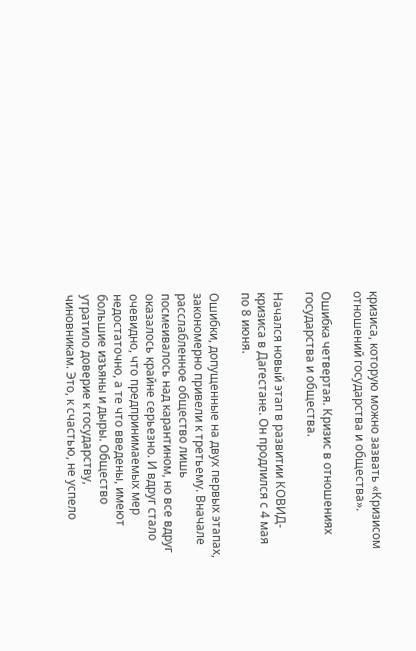кризиса, которую можно зазвать «Кризисом отношений государства и общества».

Ошибка четвертая. Кризис в отношениях государства и общества.

Начался новый этап в развитии КОВИД-кризиса в Дагестане. Он продлился с 4 мая по 8 июня.

Ошибки, допущенные на двух первых этапах, закономерно привели к третьему. Вначале расслабленное общество лишь посмеивалось над карантином, но все вдруг оказалось крайне серьезно. И вдруг стало очевидно, что предпринимаемых мер недостаточно, а те что введены, имеют большие изъяны и дыры. Общество утратило доверие к государству, чиновникам. Это, к счастью, не успело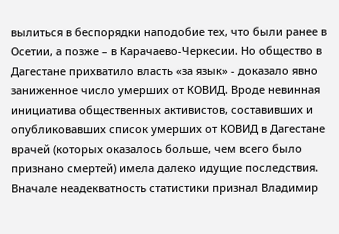вылиться в беспорядки наподобие тех, что были ранее в Осетии, а позже – в Карачаево-Черкесии. Но общество в Дагестане прихватило власть «за язык» - доказало явно заниженное число умерших от КОВИД. Вроде невинная инициатива общественных активистов, составивших и опубликовавших список умерших от КОВИД в Дагестане врачей (которых оказалось больше, чем всего было признано смертей) имела далеко идущие последствия. Вначале неадекватность статистики признал Владимир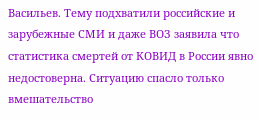Васильев. Тему подхватили российские и зарубежные СМИ и даже ВОЗ заявила что статистика смертей от КОВИД в России явно недостоверна. Ситуацию спасло только вмешательство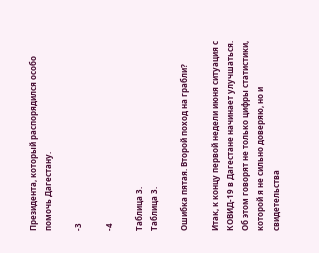Президента, который распорядился особо помочь Дагестану.

-3

-4

Таблица 3.
Таблица 3.

Ошибка пятая. Второй поход на грабли?

Итак, к концу первой недели июня ситуация с КОВИД-19 в Дагестане начинает улучшаться. Об этом говорят не только цифры статистики, которой я не сильно доверяю, но и свидетельства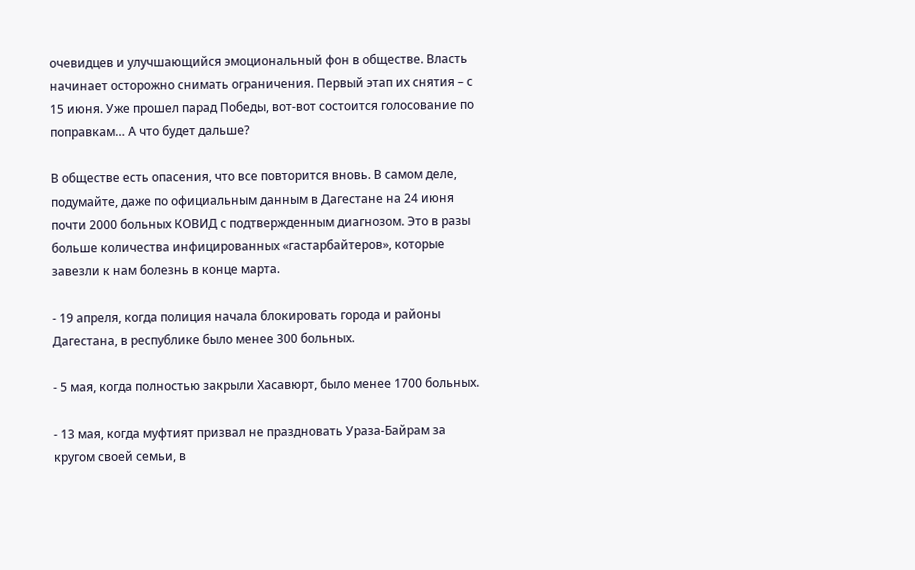очевидцев и улучшающийся эмоциональный фон в обществе. Власть начинает осторожно снимать ограничения. Первый этап их снятия – с 15 июня. Уже прошел парад Победы, вот-вот состоится голосование по поправкам… А что будет дальше?

В обществе есть опасения, что все повторится вновь. В самом деле, подумайте, даже по официальным данным в Дагестане на 24 июня почти 2000 больных КОВИД с подтвержденным диагнозом. Это в разы больше количества инфицированных «гастарбайтеров», которые завезли к нам болезнь в конце марта.

- 19 апреля, когда полиция начала блокировать города и районы Дагестана, в республике было менее 300 больных.

- 5 мая, когда полностью закрыли Хасавюрт, было менее 1700 больных.

- 13 мая, когда муфтият призвал не праздновать Ураза-Байрам за кругом своей семьи, в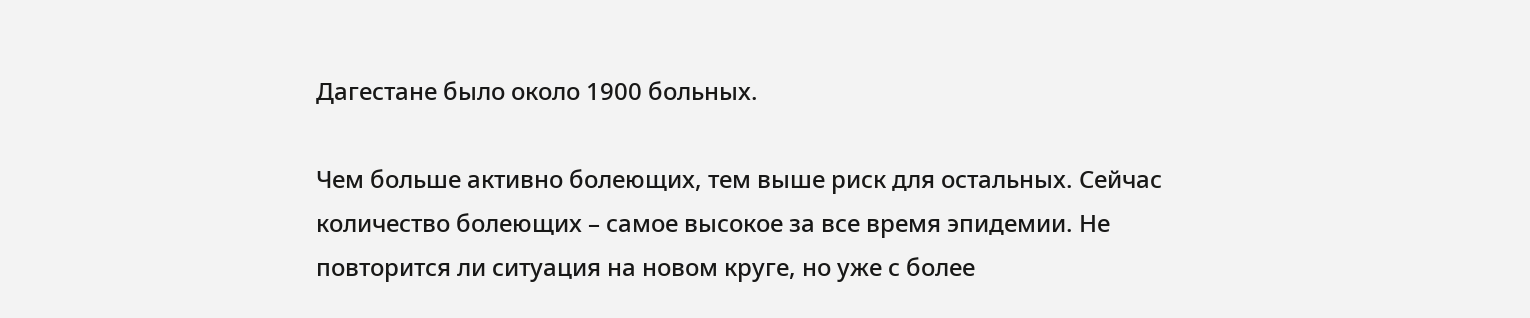Дагестане было около 1900 больных.

Чем больше активно болеющих, тем выше риск для остальных. Сейчас количество болеющих – самое высокое за все время эпидемии. Не повторится ли ситуация на новом круге, но уже с более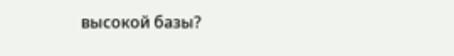высокой базы?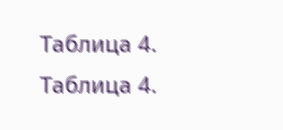Таблица 4.
Таблица 4.